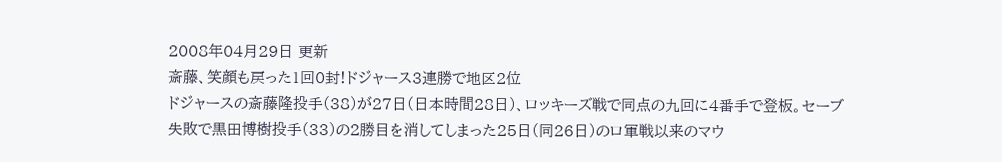2008年04月29日 更新
斎藤、笑顔も戻った1回0封!ドジャース3連勝で地区2位
ドジャースの斎藤隆投手(38)が27日(日本時間28日)、ロッキーズ戦で同点の九回に4番手で登板。セーブ失敗で黒田博樹投手(33)の2勝目を消してしまった25日(同26日)のロ軍戦以来のマウ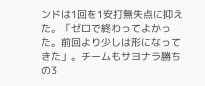ンドは1回を1安打無失点に抑えた。「ゼロで終わってよかった。前回より少しは形になってきた」。チームもサヨナラ勝ちの3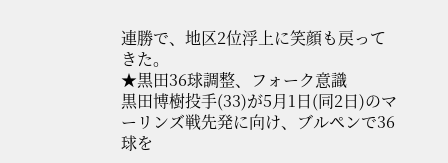連勝で、地区2位浮上に笑顔も戻ってきた。
★黒田36球調整、フォーク意識
黒田博樹投手(33)が5月1日(同2日)のマーリンズ戦先発に向け、ブルペンで36球を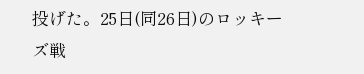投げた。25日(同26日)のロッキーズ戦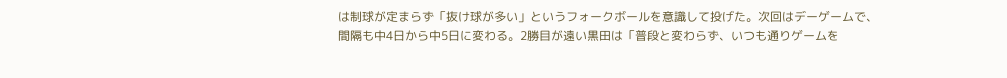は制球が定まらず「抜け球が多い」というフォークボールを意識して投げた。次回はデーゲームで、間隔も中4日から中5日に変わる。2勝目が遠い黒田は「普段と変わらず、いつも通りゲームを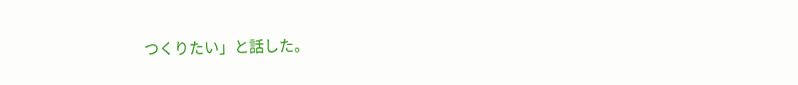つくりたい」と話した。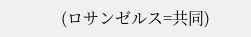(ロサンゼルス=共同)